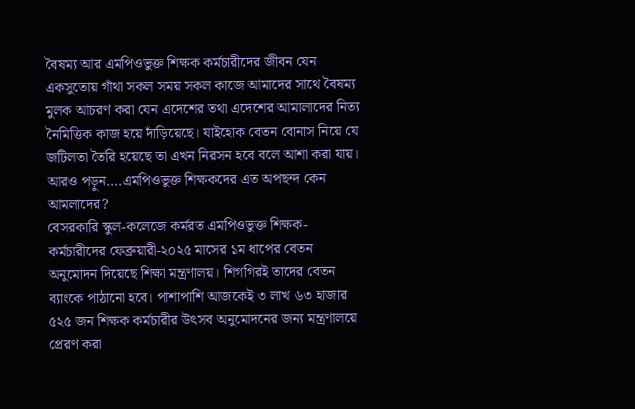বৈষম্য আর এমপিওভুক্ত শিক্ষক কর্মচারীদের জীবন যেন একসুতোয় গাঁথা সকল সময় সকল কাজে আমাদের সাথে বৈষম্য মুলক আচরণ করা যেন এদেশের তথা এদেশের আমালাদের নিত্য নৈমিত্তিক কাজ হয়ে দাঁড়িয়েছে। যাইহোক বেতন বোনাস নিয়ে যে জটিলতা তৈরি হয়েছে তা এখন নিরসন হবে বলে আশা করা যায়।
আরও পড়ুন….এমপিওভুক্ত শিক্ষকদের এত অপছন্দ কেন আমলাদের?
বেসরকারি স্কুল-কলেজে কর্মরত এমপিওভুক্ত শিক্ষক-কর্মচারীদের ফেব্রুয়ারী-২০২৫ মাসের ১ম ধাপের বেতন অনুমোদন দিয়েছে শিক্ষা মন্ত্রণালয়। শিগগিরই তাদের বেতন ব্যাংকে পাঠানো হবে। পাশাপাশি আজকেই ৩ লাখ ৬৩ হাজার ৫২৫ জন শিক্ষক কর্মচারীর উৎসব অনুমোদনের জন্য মন্ত্রণালয়ে প্রেরণ করা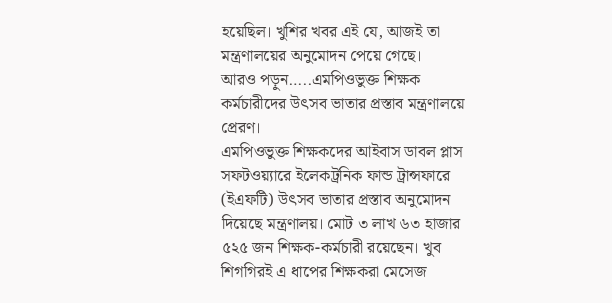হয়েছিল। খুশির খবর এই যে, আজই তা মন্ত্রণালয়ের অনুমোদন পেয়ে গেছে।
আরও পড়ুন…..এমপিওভুক্ত শিক্ষক কর্মচারীদের উৎসব ভাতার প্রস্তাব মন্ত্রণালয়ে প্রেরণ।
এমপিওভুক্ত শিক্ষকদের আইবাস ডাবল প্লাস সফটওয়্যারে ইলেকট্রনিক ফান্ড ট্রান্সফারে (ইএফটি) উৎসব ভাতার প্রস্তাব অনুমোদন দিয়েছে মন্ত্রণালয়। মোট ৩ লাখ ৬৩ হাজার ৫২৫ জন শিক্ষক-কর্মচারী রয়েছেন। খুব শিগগিরই এ ধাপের শিক্ষকরা মেসেজ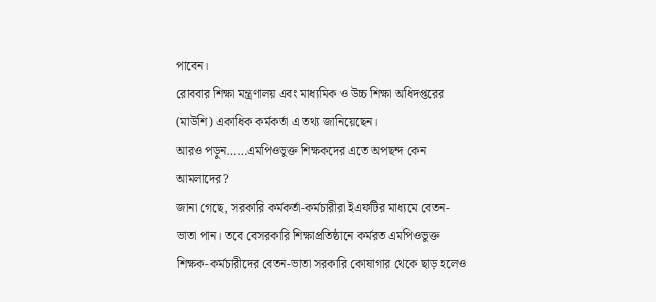পাবেন।
রোববার শিক্ষা মন্ত্রণালয় এবং মাধ্যমিক ও উচ্চ শিক্ষা অধিদপ্তরের (মাউশি) একাধিক কর্মকর্তা এ তথ্য জানিয়েছেন।
আরও পড়ুন……এমপিওভুক্ত শিক্ষকদের এতে অপছন্দ কেন আমলাদের?
জানা গেছে, সরকারি কর্মকর্তা-কর্মচারীরা ইএফটির মাধ্যমে বেতন-ভাতা পান। তবে বেসরকারি শিক্ষাপ্রতিষ্ঠানে কর্মরত এমপিওভুক্ত শিক্ষক-কর্মচারীদের বেতন-ভাতা সরকারি কোষাগার থেকে ছাড় হলেও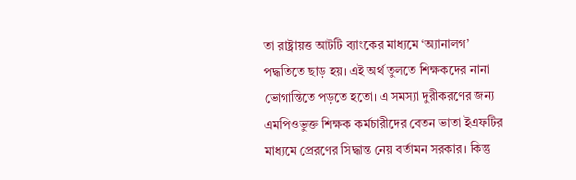তা রাষ্ট্রায়ত্ত আটটি ব্যাংকের মাধ্যমে ‘অ্যানালগ’ পদ্ধতিতে ছাড় হয়। এই অর্থ তুলতে শিক্ষকদের নানা ভোগান্তিতে পড়তে হতো। এ সমস্যা দুরীকরণের জন্য এমপিওভুক্ত শিক্ষক কর্মচারীদের বেতন ভাতা ইএফটির মাধ্যমে প্রেরণের সিদ্ধান্ত নেয় বর্তামন সরকার। কিন্তু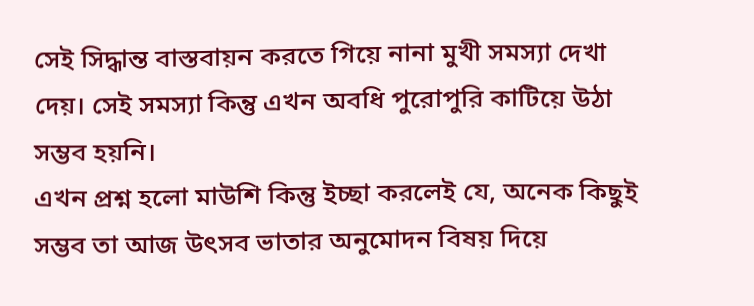সেই সিদ্ধান্ত বাস্তবায়ন করতে গিয়ে নানা মুখী সমস্যা দেখা দেয়। সেই সমস্যা কিন্তু এখন অবধি পুরোপুরি কাটিয়ে উঠা সম্ভব হয়নি।
এখন প্রশ্ন হলো মাউশি কিন্তু ইচ্ছা করলেই যে, অনেক কিছুই সম্ভব তা আজ উৎসব ভাতার অনুমোদন বিষয় দিয়ে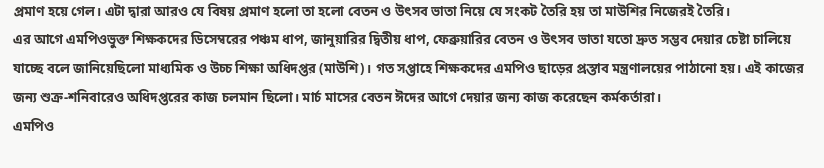প্রমাণ হয়ে গেল। এটা দ্বারা আরও যে বিষয় প্রমাণ হলো তা হলো বেতন ও উৎসব ভাতা নিয়ে যে সংকট তৈরি হয় তা মাউশির নিজেরই তৈরি।
এর আগে এমপিওভুক্ত শিক্ষকদের ডিসেম্বরের পঞ্চম ধাপ, জানুয়ারির দ্বিতীয় ধাপ, ফেব্রুয়ারির বেতন ও উৎসব ভাতা যতো দ্রুত সম্ভব দেয়ার চেষ্টা চালিয়ে যাচ্ছে বলে জানিয়েছিলো মাধ্যমিক ও উচ্চ শিক্ষা অধিদপ্তর (মাউশি)। গত সপ্তাহে শিক্ষকদের এমপিও ছাড়ের প্রস্তাব মন্ত্রণালয়ের পাঠানো হয়। এই কাজের জন্য শুক্র-শনিবারেও অধিদপ্তরের কাজ চলমান ছিলো। মার্চ মাসের বেতন ঈদের আগে দেয়ার জন্য কাজ করেছেন কর্মকর্তারা।
এমপিও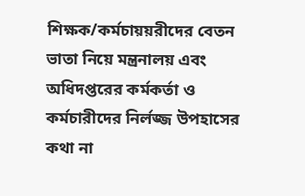শিক্ষক/কর্মচায়য়রীদের বেতন ভাতা নিয়ে মন্ত্রনালয় এবং অধিদপ্তরের কর্মকর্তা ও কর্মচারীদের নির্লজ্জ উপহাসের কথা না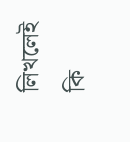লিখলেই কি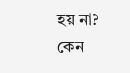হয় না?
কেন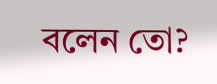বলেন তো?